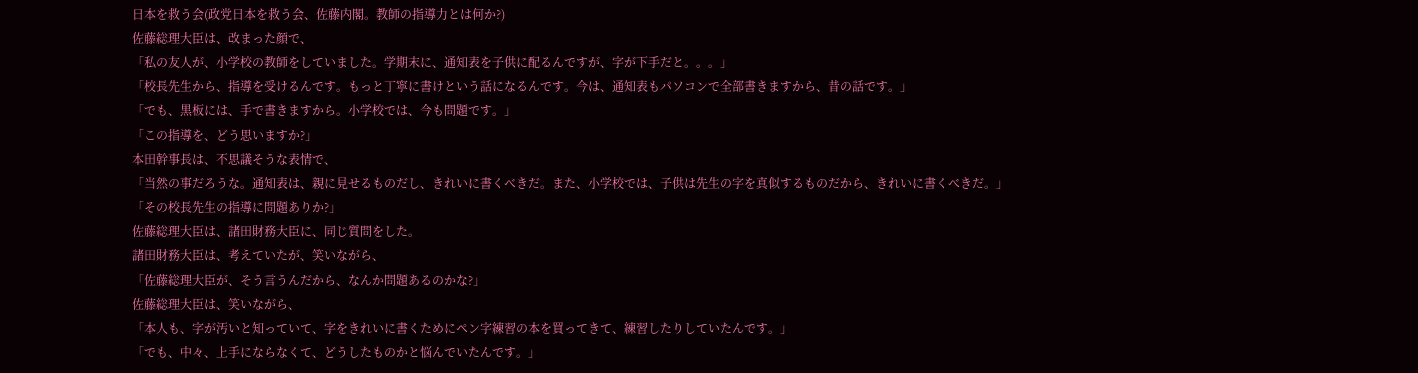日本を救う会(政党日本を救う会、佐藤内閣。教師の指導力とは何か?)
佐藤総理大臣は、改まった顔で、
「私の友人が、小学校の教師をしていました。学期末に、通知表を子供に配るんですが、字が下手だと。。。」
「校長先生から、指導を受けるんです。もっと丁寧に書けという話になるんです。今は、通知表もパソコンで全部書きますから、昔の話です。」
「でも、黒板には、手で書きますから。小学校では、今も問題です。」
「この指導を、どう思いますか?」
本田幹事長は、不思議そうな表情で、
「当然の事だろうな。通知表は、親に見せるものだし、きれいに書くべきだ。また、小学校では、子供は先生の字を真似するものだから、きれいに書くべきだ。」
「その校長先生の指導に問題ありか?」
佐藤総理大臣は、諸田財務大臣に、同じ質問をした。
諸田財務大臣は、考えていたが、笑いながら、
「佐藤総理大臣が、そう言うんだから、なんか問題あるのかな?」
佐藤総理大臣は、笑いながら、
「本人も、字が汚いと知っていて、字をきれいに書くためにペン字練習の本を買ってきて、練習したりしていたんです。」
「でも、中々、上手にならなくて、どうしたものかと悩んでいたんです。」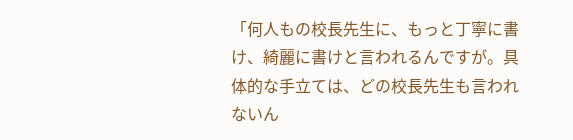「何人もの校長先生に、もっと丁寧に書け、綺麗に書けと言われるんですが。具体的な手立ては、どの校長先生も言われないん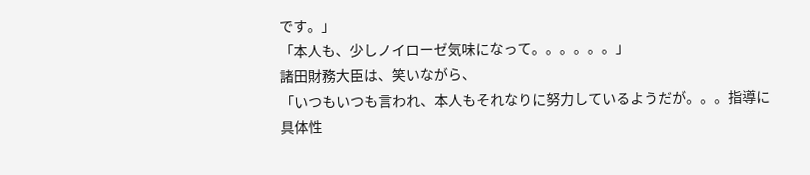です。」
「本人も、少しノイローゼ気味になって。。。。。。」
諸田財務大臣は、笑いながら、
「いつもいつも言われ、本人もそれなりに努力しているようだが。。。指導に具体性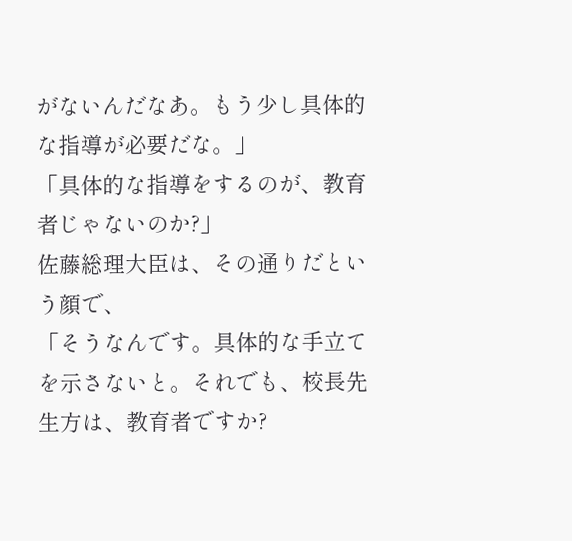がないんだなあ。もう少し具体的な指導が必要だな。」
「具体的な指導をするのが、教育者じゃないのか?」
佐藤総理大臣は、その通りだという顔で、
「そうなんです。具体的な手立てを示さないと。それでも、校長先生方は、教育者ですか?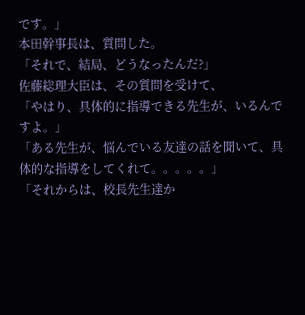です。」
本田幹事長は、質問した。
「それで、結局、どうなったんだ?」
佐藤総理大臣は、その質問を受けて、
「やはり、具体的に指導できる先生が、いるんですよ。」
「ある先生が、悩んでいる友達の話を聞いて、具体的な指導をしてくれて。。。。。」
「それからは、校長先生達か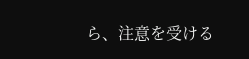ら、注意を受ける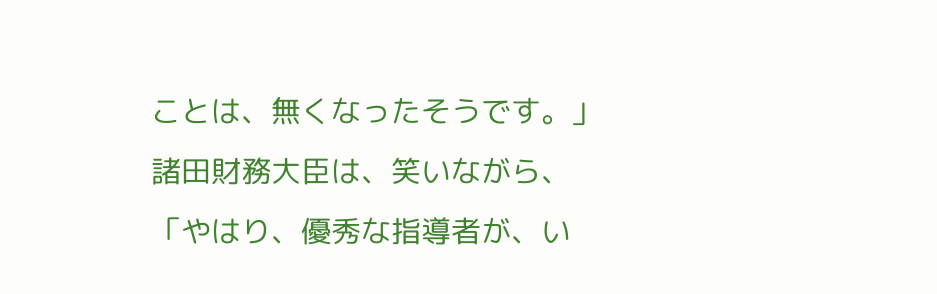ことは、無くなったそうです。」
諸田財務大臣は、笑いながら、
「やはり、優秀な指導者が、い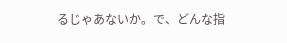るじゃあないか。で、どんな指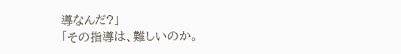導なんだ?」
「その指導は、難しいのか。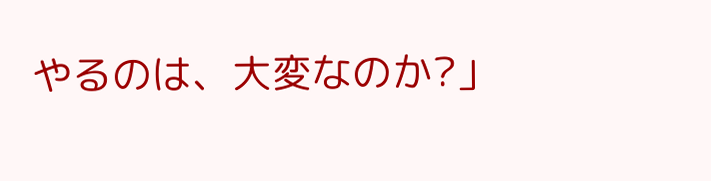やるのは、大変なのか?」